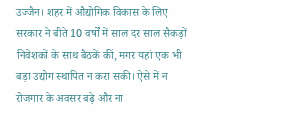उज्जैन। शहर में औद्योगिक विकास के लिए सरकार ने बीते 10 वर्षों में साल दर साल सैकड़ों निवेशकों के साथ बैठकें कीं, मगर यहां एक भी बड़ा उद्योग स्थापित न करा सकी। ऐसे में न रोजगार के अवसर बढ़े और ना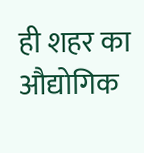ही शहर का औद्योगिक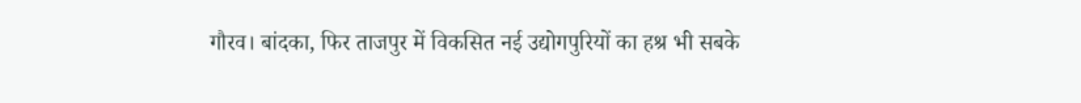गौरव। बांदका, फिर ताजपुर में विकसित नई उद्योगपुरियों का हश्र भी सबके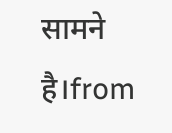सामने है।from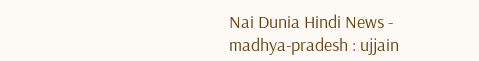Nai Dunia Hindi News - madhya-pradesh : ujjain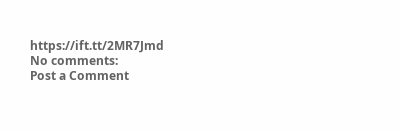https://ift.tt/2MR7Jmd
No comments:
Post a Comment